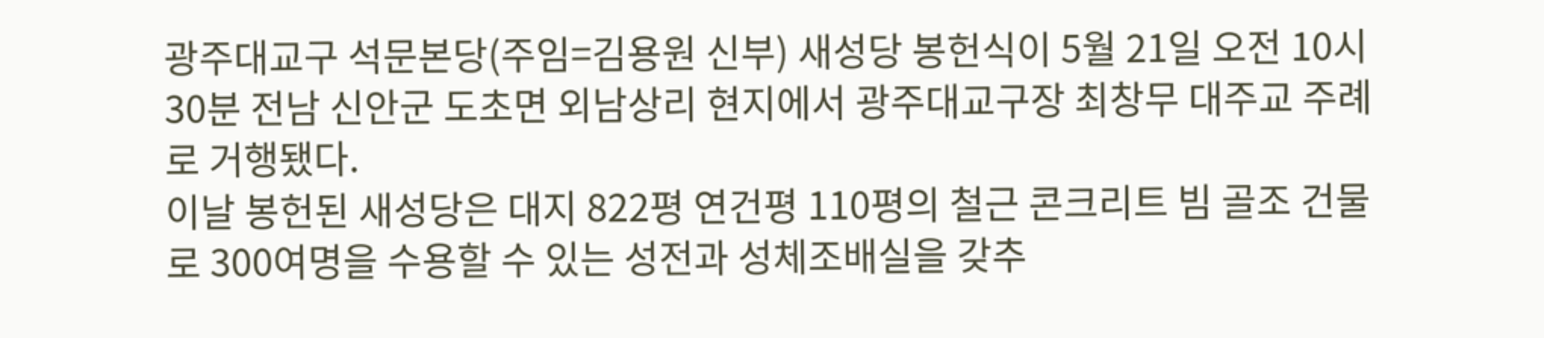광주대교구 석문본당(주임=김용원 신부) 새성당 봉헌식이 5월 21일 오전 10시30분 전남 신안군 도초면 외남상리 현지에서 광주대교구장 최창무 대주교 주례로 거행됐다.
이날 봉헌된 새성당은 대지 822평 연건평 110평의 철근 콘크리트 빔 골조 건물로 300여명을 수용할 수 있는 성전과 성체조배실을 갖추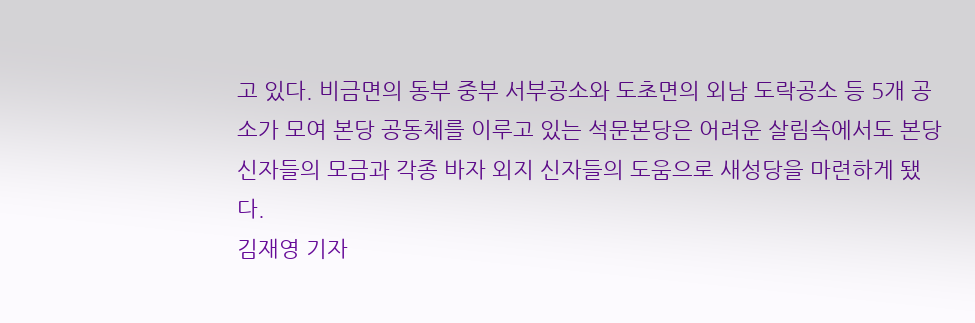고 있다. 비금면의 동부 중부 서부공소와 도초면의 외남 도락공소 등 5개 공소가 모여 본당 공동체를 이루고 있는 석문본당은 어려운 살림속에서도 본당 신자들의 모금과 각종 바자 외지 신자들의 도움으로 새성당을 마련하게 됐다.
김재영 기자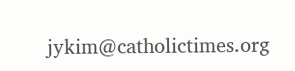jykim@catholictimes.org